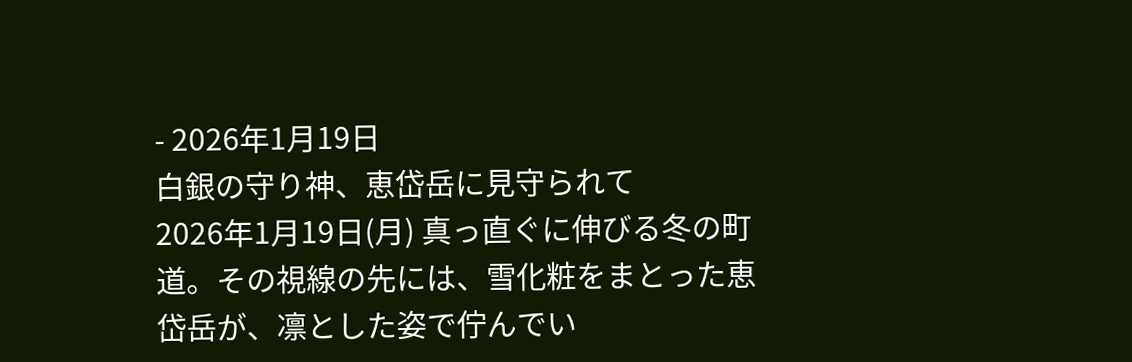- 2026年1月19日
白銀の守り神、恵岱岳に見守られて
2026年1月19日(月) 真っ直ぐに伸びる冬の町道。その視線の先には、雪化粧をまとった恵岱岳が、凛とした姿で佇んでい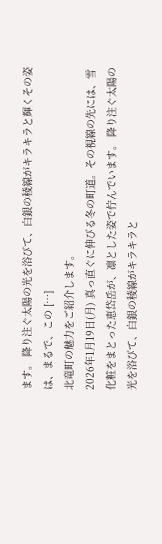ます。 降り注ぐ太陽の光を浴びて、白銀の稜線がキラキラと輝くその姿は、まるで、この […]
北竜町の魅力をご紹介します。
2026年1月19日(月) 真っ直ぐに伸びる冬の町道。その視線の先には、雪化粧をまとった恵岱岳が、凛とした姿で佇んでいます。 降り注ぐ太陽の光を浴びて、白銀の稜線がキラキラと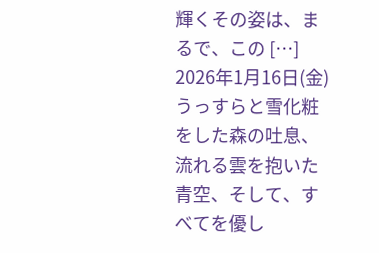輝くその姿は、まるで、この […]
2026年1月16日(金) うっすらと雪化粧をした森の吐息、流れる雲を抱いた青空、そして、すべてを優し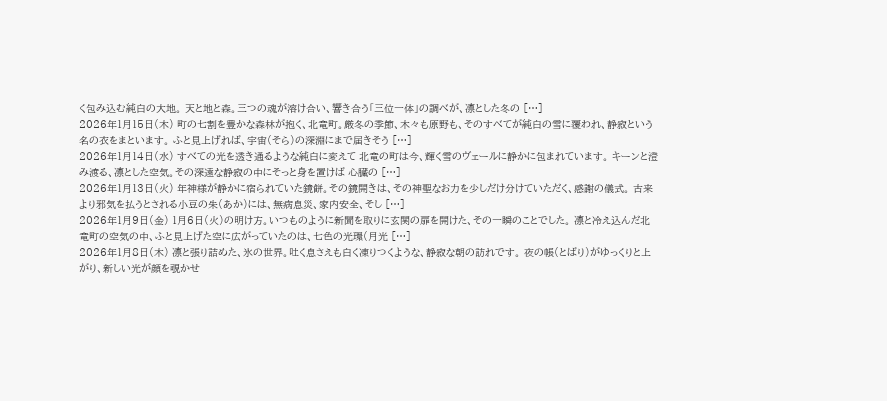く包み込む純白の大地。 天と地と森。三つの魂が溶け合い、響き合う「三位一体」の調べが、凛とした冬の […]
2026年1月15日(木) 町の七割を豊かな森林が抱く、北竜町。厳冬の季節、木々も原野も、そのすべてが純白の雪に覆われ、静寂という名の衣をまといます。 ふと見上げれば、宇宙(そら)の深淵にまで届きそう […]
2026年1月14日(水) すべての光を透き通るような純白に変えて 北竜の町は今、輝く雪のヴェールに静かに包まれています。 キーンと澄み渡る、凛とした空気。その深遠な静寂の中にそっと身を置けば 心臓の […]
2026年1月13日(火) 年神様が静かに宿られていた鏡餅。その鏡開きは、その神聖なお力を少しだけ分けていただく、感謝の儀式。 古来より邪気を払うとされる小豆の朱(あか)には、無病息災、家内安全、そし […]
2026年1月9日(金) 1月6日(火)の明け方。いつものように新聞を取りに玄関の扉を開けた、その一瞬のことでした。 凛と冷え込んだ北竜町の空気の中、ふと見上げた空に広がっていたのは、七色の光環(月光 […]
2026年1月8日(木) 凛と張り詰めた、氷の世界。吐く息さえも白く凍りつくような、静寂な朝の訪れです。 夜の帳(とばり)がゆっくりと上がり、新しい光が顔を覗かせ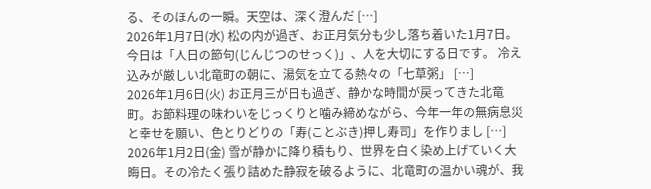る、そのほんの一瞬。天空は、深く澄んだ […]
2026年1月7日(水) 松の内が過ぎ、お正月気分も少し落ち着いた1月7日。今日は「人日の節句(じんじつのせっく)」、人を大切にする日です。 冷え込みが厳しい北竜町の朝に、湯気を立てる熱々の「七草粥」 […]
2026年1月6日(火) お正月三が日も過ぎ、静かな時間が戻ってきた北竜町。お節料理の味わいをじっくりと噛み締めながら、今年一年の無病息災と幸せを願い、色とりどりの「寿(ことぶき)押し寿司」を作りまし […]
2026年1月2日(金) 雪が静かに降り積もり、世界を白く染め上げていく大晦日。その冷たく張り詰めた静寂を破るように、北竜町の温かい魂が、我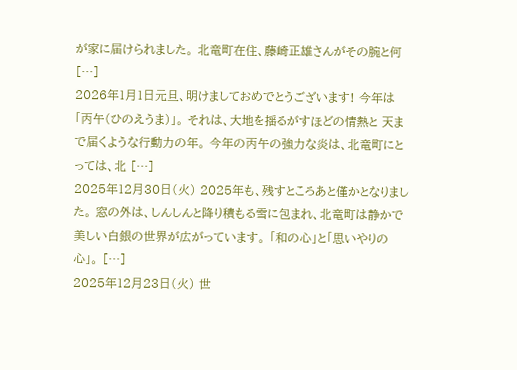が家に届けられました。 北竜町在住、藤崎正雄さんがその腕と何 […]
2026年1月1日元旦、明けましておめでとうございます! 今年は「丙午(ひのえうま)」。 それは、大地を揺るがすほどの情熱と 天まで届くような行動力の年。 今年の丙午の強力な炎は、北竜町にとっては、北 […]
2025年12月30日(火) 2025年も、残すところあと僅かとなりました。 窓の外は、しんしんと降り積もる雪に包まれ、北竜町は静かで美しい白銀の世界が広がっています。 「和の心」と「思いやりの心」。 […]
2025年12月23日(火) 世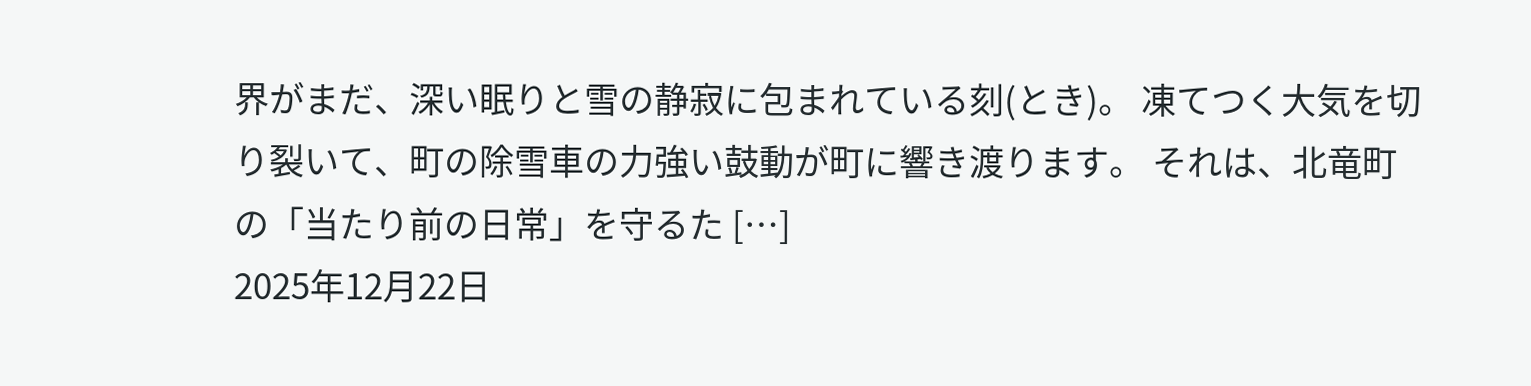界がまだ、深い眠りと雪の静寂に包まれている刻(とき)。 凍てつく大気を切り裂いて、町の除雪車の力強い鼓動が町に響き渡ります。 それは、北竜町の「当たり前の日常」を守るた […]
2025年12月22日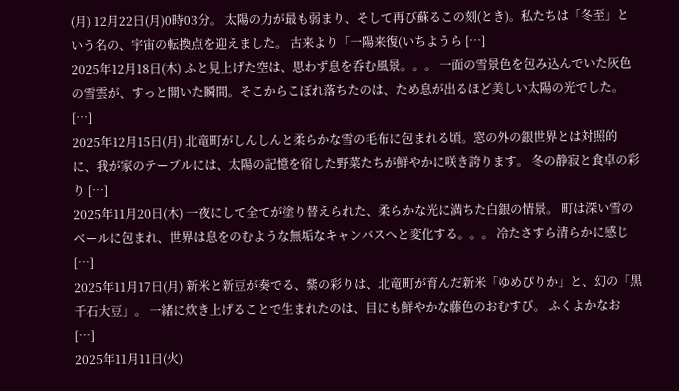(月) 12月22日(月)0時03分。 太陽の力が最も弱まり、そして再び蘇るこの刻(とき)。私たちは「冬至」という名の、宇宙の転換点を迎えました。 古来より「一陽来復(いちようら […]
2025年12月18日(木) ふと見上げた空は、思わず息を呑む風景。。。 一面の雪景色を包み込んでいた灰色の雪雲が、すっと開いた瞬間。そこからこぼれ落ちたのは、ため息が出るほど美しい太陽の光でした。 […]
2025年12月15日(月) 北竜町がしんしんと柔らかな雪の毛布に包まれる頃。窓の外の銀世界とは対照的に、我が家のテーブルには、太陽の記憶を宿した野菜たちが鮮やかに咲き誇ります。 冬の静寂と食卓の彩り […]
2025年11月20日(木) 一夜にして全てが塗り替えられた、柔らかな光に満ちた白銀の情景。 町は深い雪のベールに包まれ、世界は息をのむような無垢なキャンバスへと変化する。。。 冷たさすら清らかに感じ […]
2025年11月17日(月) 新米と新豆が奏でる、紫の彩りは、北竜町が育んだ新米「ゆめぴりか」と、幻の「黒千石大豆」。 一緒に炊き上げることで生まれたのは、目にも鮮やかな藤色のおむすび。 ふくよかなお […]
2025年11月11日(火)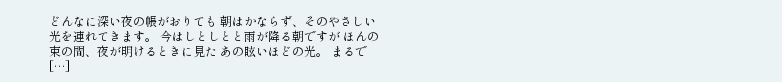どんなに深い夜の帳がおりても 朝はかならず、そのやさしい光を連れてきます。 今はしとしとと雨が降る朝ですが ほんの束の間、夜が明けるときに見た あの眩いほどの光。 まるで […]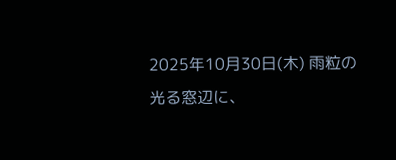2025年10月30日(木) 雨粒の光る窓辺に、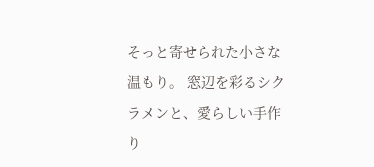そっと寄せられた小さな温もり。 窓辺を彩るシクラメンと、愛らしい手作り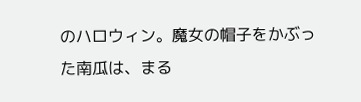のハロウィン。魔女の帽子をかぶった南瓜は、まる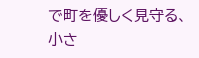で町を優しく見守る、小さ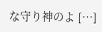な守り神のよ […]